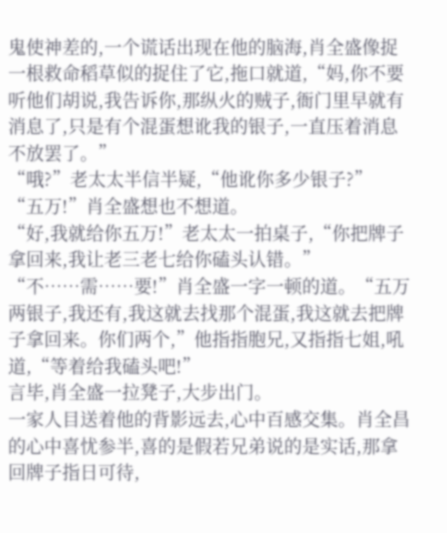鬼使神差的,一个谎话出现在他的脑海,肖全盛像捉一根救命稻草似的捉住了它,拖口就道,“妈,你不要听他们胡说,我告诉你,那纵火的贼子,衙门里早就有消息了,只是有个混蛋想讹我的银子,一直压着消息不放罢了。”
“哦?”老太太半信半疑,“他讹你多少银子?”
“五万!”肖全盛想也不想道。
“好,我就给你五万!”老太太一拍桌子,“你把牌子拿回来,我让老三老七给你磕头认错。”
“不……需……要!”肖全盛一字一顿的道。“五万两银子,我还有,我这就去找那个混蛋,我这就去把牌子拿回来。你们两个,”他指指胞兄,又指指七姐,吼道,“等着给我磕头吧!”
言毕,肖全盛一拉凳子,大步出门。
一家人目送着他的背影远去,心中百感交集。肖全昌的心中喜忧参半,喜的是假若兄弟说的是实话,那拿回牌子指日可待,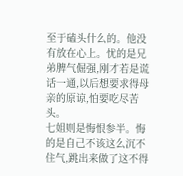至于磕头什么的。他没有放在心上。忧的是兄弟脾气倔强,刚才若是谎话一通,以后想要求得母亲的原谅,怕要吃尽苦头。
七姐则是悔恨参半。悔的是自己不该这么沉不住气,跳出来做了这不得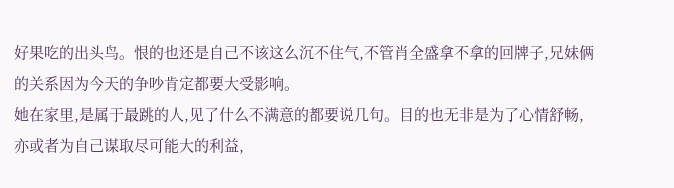好果吃的出头鸟。恨的也还是自己不该这么沉不住气,不管肖全盛拿不拿的回牌子,兄妹俩的关系因为今天的争吵肯定都要大受影响。
她在家里,是属于最跳的人,见了什么不满意的都要说几句。目的也无非是为了心情舒畅,亦或者为自己谋取尽可能大的利益,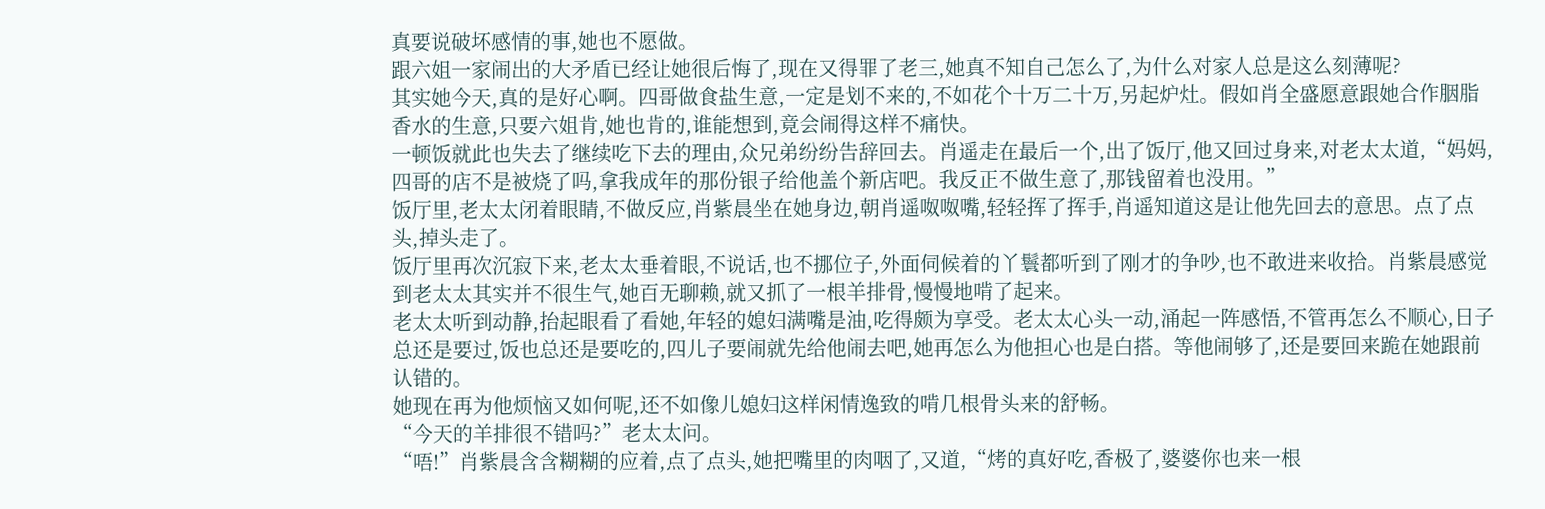真要说破坏感情的事,她也不愿做。
跟六姐一家闹出的大矛盾已经让她很后悔了,现在又得罪了老三,她真不知自己怎么了,为什么对家人总是这么刻薄呢?
其实她今天,真的是好心啊。四哥做食盐生意,一定是划不来的,不如花个十万二十万,另起炉灶。假如肖全盛愿意跟她合作胭脂香水的生意,只要六姐肯,她也肯的,谁能想到,竟会闹得这样不痛快。
一顿饭就此也失去了继续吃下去的理由,众兄弟纷纷告辞回去。肖遥走在最后一个,出了饭厅,他又回过身来,对老太太道,“妈妈,四哥的店不是被烧了吗,拿我成年的那份银子给他盖个新店吧。我反正不做生意了,那钱留着也没用。”
饭厅里,老太太闭着眼睛,不做反应,肖紫晨坐在她身边,朝肖遥呶呶嘴,轻轻挥了挥手,肖遥知道这是让他先回去的意思。点了点头,掉头走了。
饭厅里再次沉寂下来,老太太垂着眼,不说话,也不挪位子,外面伺候着的丫鬟都听到了刚才的争吵,也不敢进来收拾。肖紫晨感觉到老太太其实并不很生气,她百无聊赖,就又抓了一根羊排骨,慢慢地啃了起来。
老太太听到动静,抬起眼看了看她,年轻的媳妇满嘴是油,吃得颇为享受。老太太心头一动,涌起一阵感悟,不管再怎么不顺心,日子总还是要过,饭也总还是要吃的,四儿子要闹就先给他闹去吧,她再怎么为他担心也是白搭。等他闹够了,还是要回来跪在她跟前认错的。
她现在再为他烦恼又如何呢,还不如像儿媳妇这样闲情逸致的啃几根骨头来的舒畅。
“今天的羊排很不错吗?”老太太问。
“唔!”肖紫晨含含糊糊的应着,点了点头,她把嘴里的肉咽了,又道,“烤的真好吃,香极了,婆婆你也来一根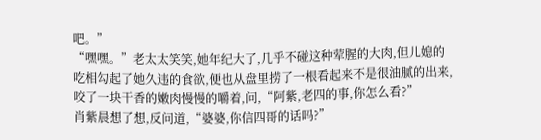吧。”
“嘿嘿。”老太太笑笑,她年纪大了,几乎不碰这种荤腥的大肉,但儿媳的吃相勾起了她久违的食欲,便也从盘里捞了一根看起来不是很油腻的出来,咬了一块干香的嫩肉慢慢的嚼着,问,“阿紫,老四的事,你怎么看?”
肖紫晨想了想,反问道,“婆婆,你信四哥的话吗?”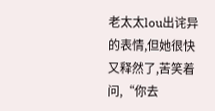老太太lou出诧异的表情,但她很快又释然了,苦笑着问,“你去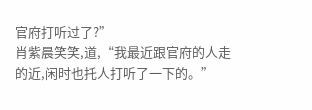官府打听过了?”
肖紫晨笑笑,道,“我最近跟官府的人走的近,闲时也托人打听了一下的。”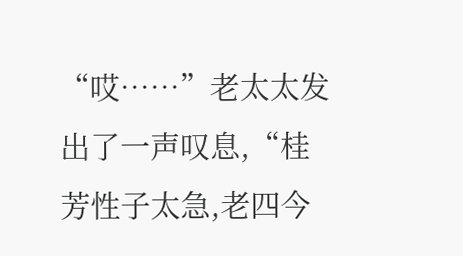“哎……”老太太发出了一声叹息,“桂芳性子太急,老四今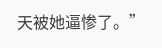天被她逼惨了。”